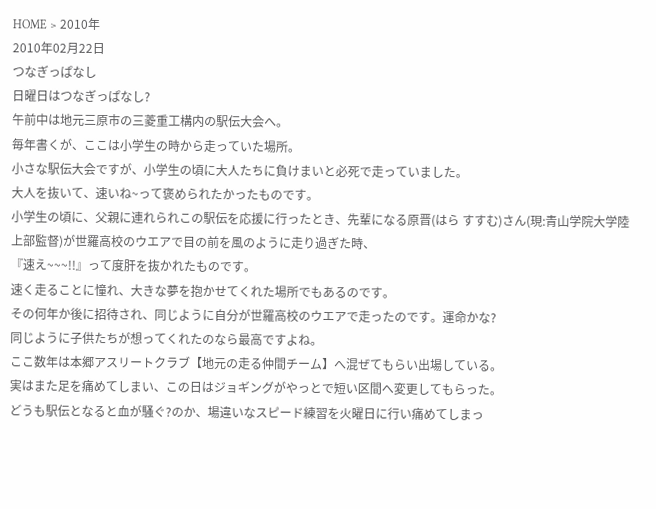HOME > 2010年
2010年02月22日
つなぎっぱなし
日曜日はつなぎっぱなし?
午前中は地元三原市の三菱重工構内の駅伝大会へ。
毎年書くが、ここは小学生の時から走っていた場所。
小さな駅伝大会ですが、小学生の頃に大人たちに負けまいと必死で走っていました。
大人を抜いて、速いね~って褒められたかったものです。
小学生の頃に、父親に連れられこの駅伝を応援に行ったとき、先輩になる原晋(はら すすむ)さん(現:青山学院大学陸上部監督)が世羅高校のウエアで目の前を風のように走り過ぎた時、
『速え~~~!!』って度肝を抜かれたものです。
速く走ることに憧れ、大きな夢を抱かせてくれた場所でもあるのです。
その何年か後に招待され、同じように自分が世羅高校のウエアで走ったのです。運命かな?
同じように子供たちが想ってくれたのなら最高ですよね。
ここ数年は本郷アスリートクラブ【地元の走る仲間チーム】へ混ぜてもらい出場している。
実はまた足を痛めてしまい、この日はジョギングがやっとで短い区間へ変更してもらった。
どうも駅伝となると血が騒ぐ?のか、場違いなスピード練習を火曜日に行い痛めてしまっ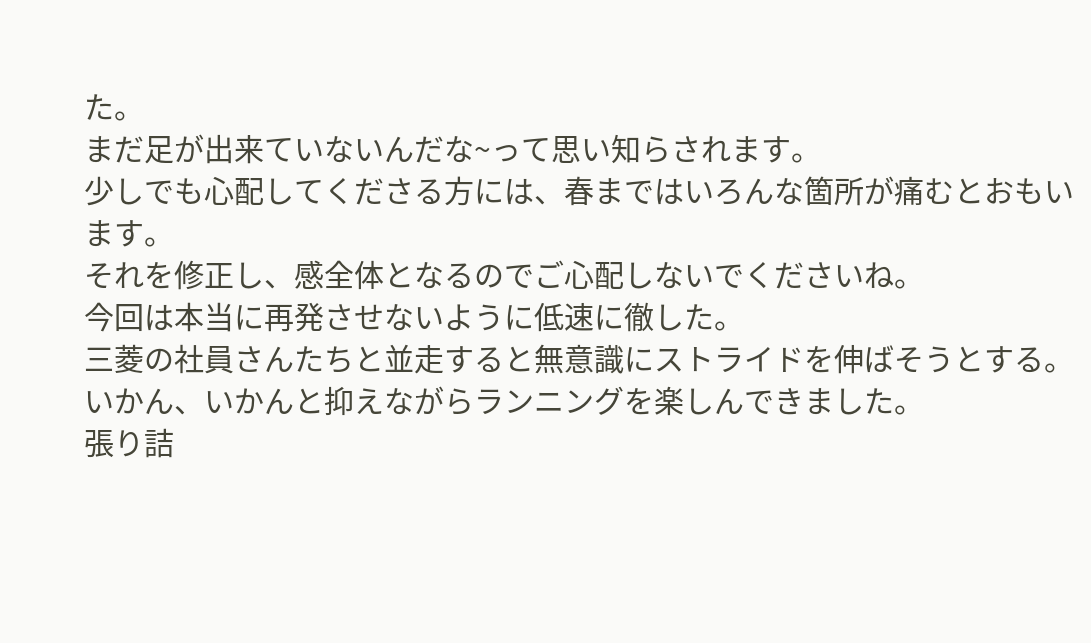た。
まだ足が出来ていないんだな~って思い知らされます。
少しでも心配してくださる方には、春まではいろんな箇所が痛むとおもいます。
それを修正し、感全体となるのでご心配しないでくださいね。
今回は本当に再発させないように低速に徹した。
三菱の社員さんたちと並走すると無意識にストライドを伸ばそうとする。
いかん、いかんと抑えながらランニングを楽しんできました。
張り詰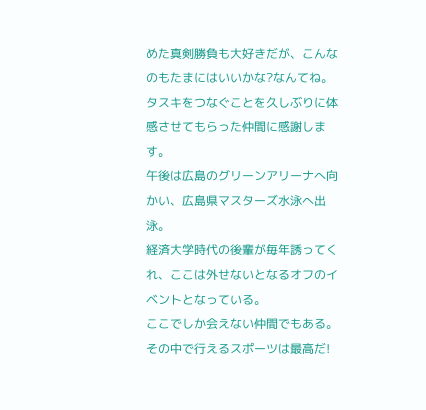めた真剣勝負も大好きだが、こんなのもたまにはいいかな?なんてね。
タスキをつなぐことを久しぶりに体感させてもらった仲間に感謝します。
午後は広島のグリーンアリーナへ向かい、広島県マスターズ水泳へ出泳。
経済大学時代の後輩が毎年誘ってくれ、ここは外せないとなるオフのイベントとなっている。
ここでしか会えない仲間でもある。
その中で行えるスポーツは最高だ!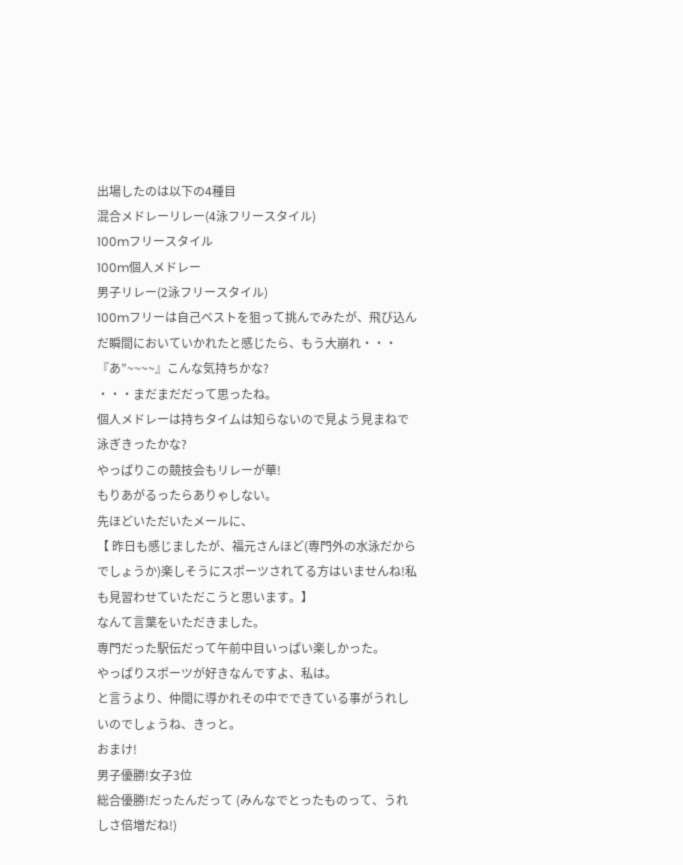出場したのは以下の4種目
混合メドレーリレー(4泳フリースタイル)
100mフリースタイル
100m個人メドレー
男子リレー(2泳フリースタイル)
100mフリーは自己ベストを狙って挑んでみたが、飛び込んだ瞬間においていかれたと感じたら、もう大崩れ・・・『あ”~~~~』こんな気持ちかな?
・・・まだまだだって思ったね。
個人メドレーは持ちタイムは知らないので見よう見まねで泳ぎきったかな?
やっぱりこの競技会もリレーが華!
もりあがるったらありゃしない。
先ほどいただいたメールに、
【 昨日も感じましたが、福元さんほど(専門外の水泳だからでしょうか)楽しそうにスポーツされてる方はいませんね!私も見習わせていただこうと思います。】
なんて言葉をいただきました。
専門だった駅伝だって午前中目いっぱい楽しかった。
やっぱりスポーツが好きなんですよ、私は。
と言うより、仲間に導かれその中でできている事がうれしいのでしょうね、きっと。
おまけ!
男子優勝!女子3位
総合優勝!だったんだって (みんなでとったものって、うれしさ倍増だね!)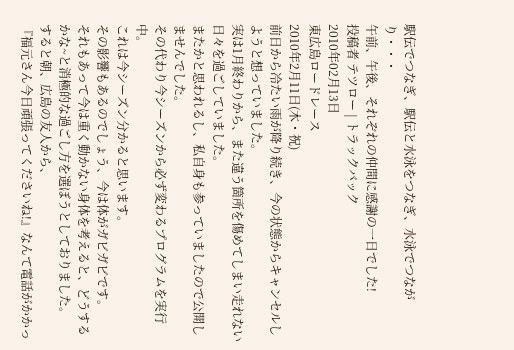駅伝でつなぎ、駅伝と水泳をつなぎ、水泳でつながり・・・
午前、午後、それぞれの仲間に感謝の一日でした!
投稿者 テツロー | トラックバック
2010年02月13日
東広島ロードレース
2010年2月11日(木・祝)
前日から冷たい雨が降り続き、今の状態からキャンセルしようと想っていました。
実は1月終わりから、また違う箇所を傷めてしまい走れない日々を過ごしていました。
またかと思われるし、私自身も参っていましたので公開しませんでした。
その代わり今シーズンから必ず変わるプログラムを実行中。
これは今シーズン分かると思います。
その影響もあるのでしょう、今は体がガビガビです。
それもあって今は重く動かない身体を考えると、どうするかな~と消極的な過ごし方を選ぼうとしておりました。
すると朝、広島の友人から、
『福元さん今日頑張ってくださいね!』なんて電話がかかっ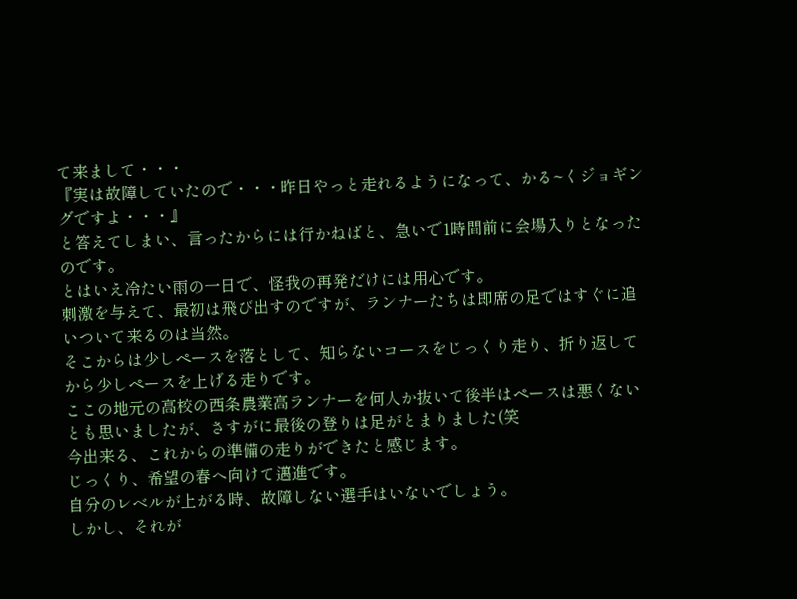て来まして・・・
『実は故障していたので・・・昨日やっと走れるようになって、かる~くジョギングですよ・・・』
と答えてしまい、言ったからには行かねばと、急いで1時間前に会場入りとなったのです。
とはいえ冷たい雨の一日で、怪我の再発だけには用心です。
刺激を与えて、最初は飛び出すのですが、ランナーたちは即席の足ではすぐに追いついて来るのは当然。
そこからは少しペースを落として、知らないコースをじっくり走り、折り返してから少しペースを上げる走りです。
ここの地元の高校の西条農業高ランナーを何人か抜いて後半はペースは悪くないとも思いましたが、さすがに最後の登りは足がとまりました(笑
今出来る、これからの準備の走りができたと感じます。
じっくり、希望の春へ向けて邁進です。
自分のレベルが上がる時、故障しない選手はいないでしょう。
しかし、それが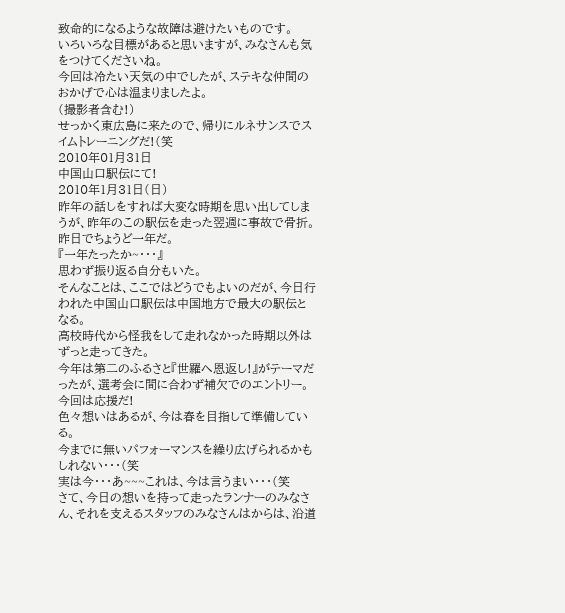致命的になるような故障は避けたいものです。
いろいろな目標があると思いますが、みなさんも気をつけてくださいね。
今回は冷たい天気の中でしたが、ステキな仲間のおかげで心は温まりましたよ。
(撮影者含む!)
せっかく東広島に来たので、帰りにルネサンスでスイムトレーニングだ!(笑
2010年01月31日
中国山口駅伝にて!
2010年1月31日(日)
昨年の話しをすれば大変な時期を思い出してしまうが、昨年のこの駅伝を走った翌週に事故で骨折。
昨日でちょうど一年だ。
『一年たったか~・・・』
思わず振り返る自分もいた。
そんなことは、ここではどうでもよいのだが、今日行われた中国山口駅伝は中国地方で最大の駅伝となる。
高校時代から怪我をして走れなかった時期以外はずっと走ってきた。
今年は第二のふるさと『世羅へ恩返し!』がテーマだったが、選考会に間に合わず補欠でのエントリー。
今回は応援だ!
色々想いはあるが、今は春を目指して準備している。
今までに無いパフォーマンスを繰り広げられるかもしれない・・・(笑
実は今・・・あ~~~これは、今は言うまい・・・(笑
さて、今日の想いを持って走ったランナーのみなさん、それを支えるスタッフのみなさんはからは、沿道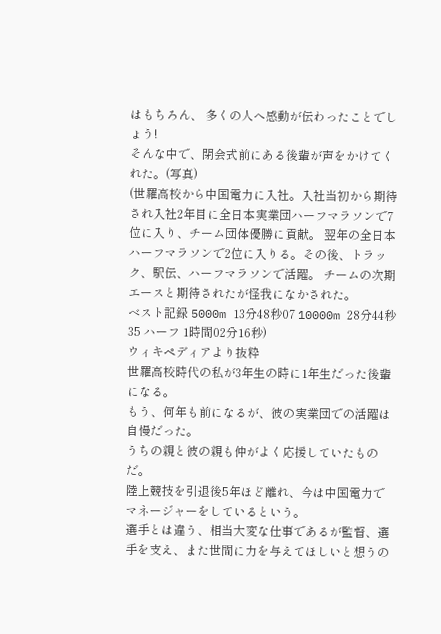はもちろん、 多くの人へ感動が伝わったことでしょう!
そんな中で、閉会式前にある後輩が声をかけてくれた。(写真)
(世羅高校から中国電力に入社。入社当初から期待され入社2年目に全日本実業団ハーフマラソンで7位に入り、チーム団体優勝に貢献。 翌年の全日本ハーフマラソンで2位に入りる。その後、トラック、駅伝、ハーフマラソンで活躍。 チームの次期エースと期待されたが怪我になかされた。
ベスト記録 5000m 13分48秒07 10000m 28分44秒35 ハーフ 1時間02分16秒)
ウィキペディアより抜粋
世羅高校時代の私が3年生の時に1年生だった後輩になる。
もう、何年も前になるが、彼の実業団での活躍は自慢だった。
うちの親と彼の親も仲がよく応援していたものだ。
陸上競技を引退後5年ほど離れ、今は中国電力でマネージャーをしているという。
選手とは違う、相当大変な仕事であるが監督、選手を支え、また世間に力を与えてほしいと想うの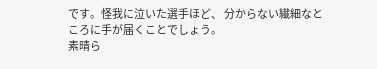です。怪我に泣いた選手ほど、 分からない繊細なところに手が届くことでしょう。
素晴ら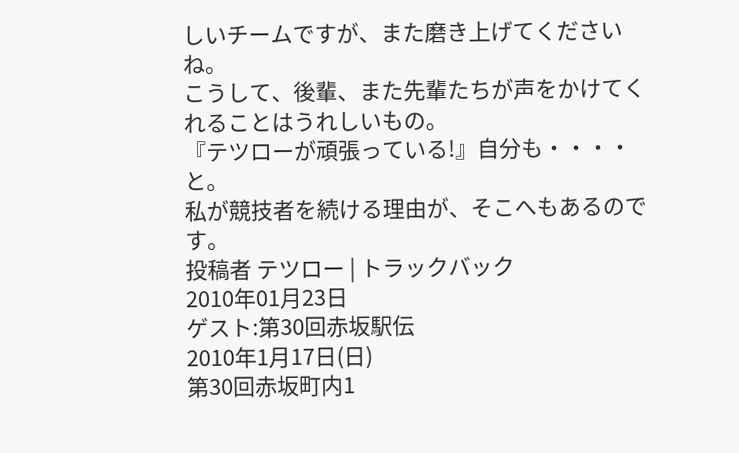しいチームですが、また磨き上げてくださいね。
こうして、後輩、また先輩たちが声をかけてくれることはうれしいもの。
『テツローが頑張っている!』自分も・・・・と。
私が競技者を続ける理由が、そこへもあるのです。
投稿者 テツロー | トラックバック
2010年01月23日
ゲスト:第30回赤坂駅伝
2010年1月17日(日)
第30回赤坂町内1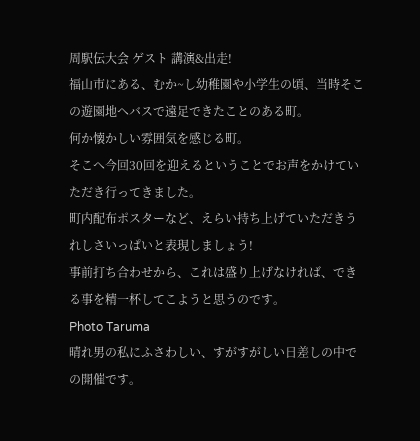周駅伝大会 ゲスト 講演&出走!
福山市にある、むか~し幼稚園や小学生の頃、当時そこの遊園地へバスで遠足できたことのある町。
何か懐かしい雰囲気を感じる町。
そこへ今回30回を迎えるということでお声をかけていただき行ってきました。
町内配布ポスターなど、えらい持ち上げていただきうれしさいっぱいと表現しましょう!
事前打ち合わせから、これは盛り上げなければ、できる事を精一杯してこようと思うのです。
Photo Taruma
晴れ男の私にふさわしい、すがすがしい日差しの中での開催です。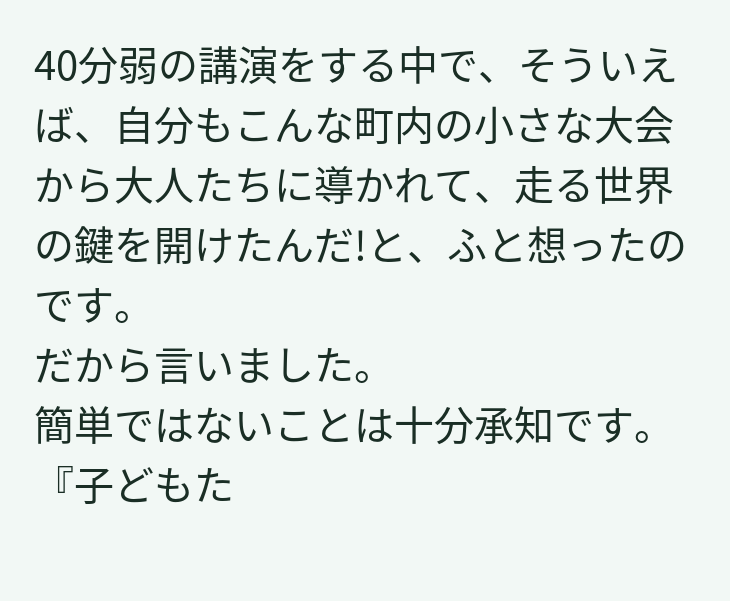40分弱の講演をする中で、そういえば、自分もこんな町内の小さな大会から大人たちに導かれて、走る世界の鍵を開けたんだ!と、ふと想ったのです。
だから言いました。
簡単ではないことは十分承知です。
『子どもた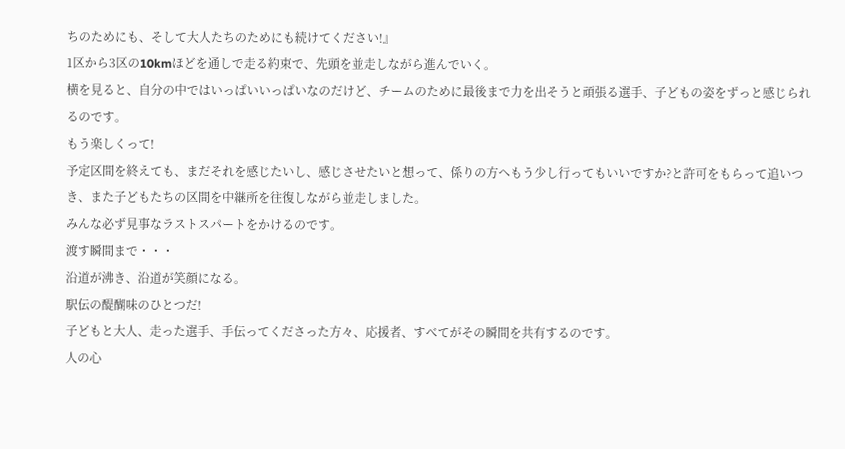ちのためにも、そして大人たちのためにも続けてください!』
1区から3区の10kmほどを通しで走る約束で、先頭を並走しながら進んでいく。
横を見ると、自分の中ではいっぱいいっぱいなのだけど、チームのために最後まで力を出そうと頑張る選手、子どもの姿をずっと感じられるのです。
もう楽しくって!
予定区間を終えても、まだそれを感じたいし、感じさせたいと想って、係りの方へもう少し行ってもいいですか?と許可をもらって追いつき、また子どもたちの区間を中継所を往復しながら並走しました。
みんな必ず見事なラストスパートをかけるのです。
渡す瞬間まで・・・
沿道が沸き、沿道が笑顔になる。
駅伝の醍醐味のひとつだ!
子どもと大人、走った選手、手伝ってくださった方々、応援者、すべてがその瞬間を共有するのです。
人の心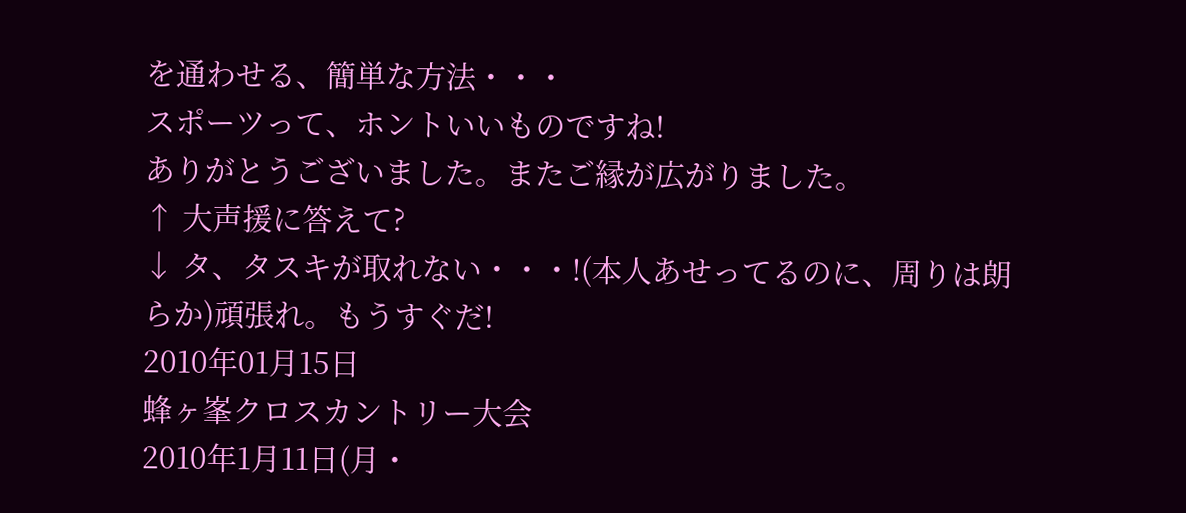を通わせる、簡単な方法・・・
スポーツって、ホントいいものですね!
ありがとうございました。またご縁が広がりました。
↑ 大声援に答えて?
↓ タ、タスキが取れない・・・!(本人あせってるのに、周りは朗らか)頑張れ。もうすぐだ!
2010年01月15日
蜂ヶ峯クロスカントリー大会
2010年1月11日(月・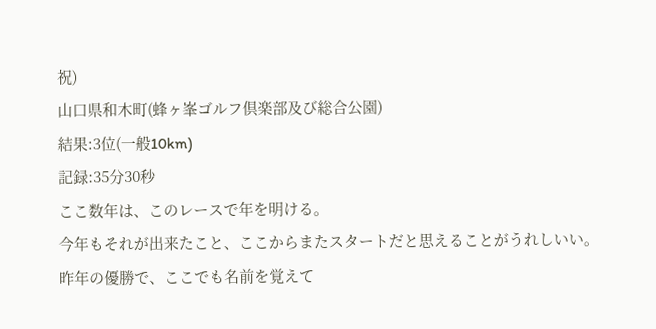祝)
山口県和木町(蜂ヶ峯ゴルフ倶楽部及び総合公園)
結果:3位(一般10km)
記録:35分30秒
ここ数年は、このレースで年を明ける。
今年もそれが出来たこと、ここからまたスタートだと思えることがうれしいい。
昨年の優勝で、ここでも名前を覚えて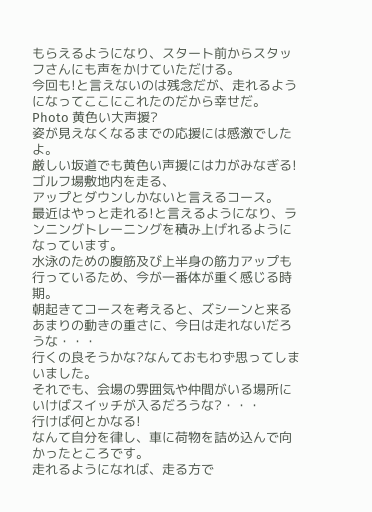もらえるようになり、スタート前からスタッフさんにも声をかけていただける。
今回も!と言えないのは残念だが、走れるようになってここにこれたのだから幸せだ。
Photo 黄色い大声援?
姿が見えなくなるまでの応援には感激でしたよ。
厳しい坂道でも黄色い声援には力がみなぎる!
ゴルフ場敷地内を走る、
アップとダウンしかないと言えるコース。
最近はやっと走れる!と言えるようになり、ランニングトレーニングを積み上げれるようになっています。
水泳のための腹筋及び上半身の筋力アップも行っているため、今が一番体が重く感じる時期。
朝起きてコースを考えると、ズシーンと来るあまりの動きの重さに、今日は走れないだろうな・・・
行くの良そうかな?なんておもわず思ってしまいました。
それでも、会場の雰囲気や仲間がいる場所にいけばスイッチが入るだろうな?・・・
行けば何とかなる!
なんて自分を律し、車に荷物を詰め込んで向かったところです。
走れるようになれば、走る方で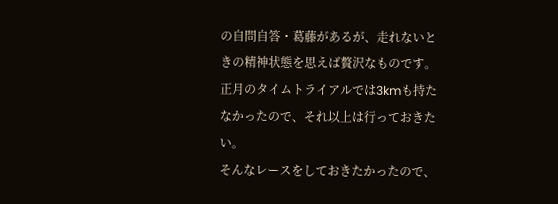の自問自答・葛藤があるが、走れないときの精神状態を思えば贅沢なものです。
正月のタイムトライアルでは3kmも持たなかったので、それ以上は行っておきたい。
そんなレースをしておきたかったので、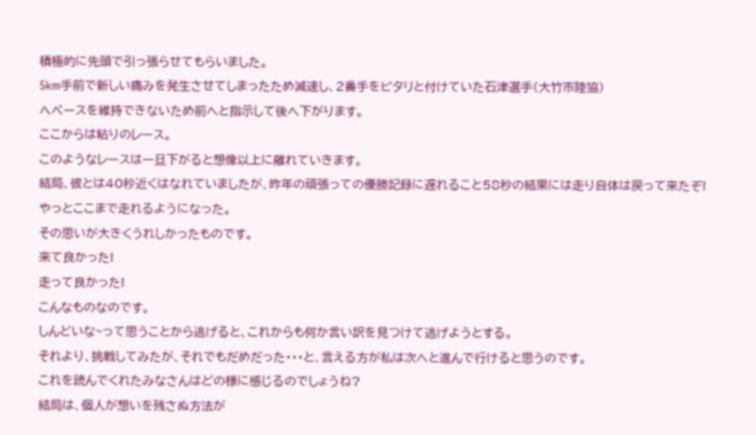積極的に先頭で引っ張らせてもらいました。
5km手前で新しい痛みを発生させてしまったため減速し、2番手をピタリと付けていた石津選手(大竹市陸協)
へペースを維持できないため前へと指示して後へ下がります。
ここからは粘りのレース。
このようなレースは一旦下がると想像以上に離れていきます。
結局、彼とは40秒近くはなれていましたが、昨年の頑張っての優勝記録に遅れること58秒の結果には走り自体は戻って来たぞ!
やっとここまで走れるようになった。
その思いが大きくうれしかったものです。
来て良かった!
走って良かった!
こんなものなのです。
しんどいな~って思うことから逃げると、これからも何か言い訳を見つけて逃げようとする。
それより、挑戦してみたが、それでもだめだった・・・と、言える方が私は次へと進んで行けると思うのです。
これを読んでくれたみなさんはどの様に感じるのでしょうね?
結局は、個人が想いを残さぬ方法が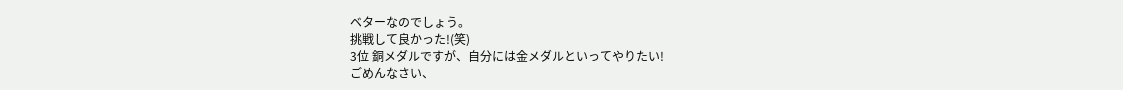ベターなのでしょう。
挑戦して良かった!(笑)
3位 銅メダルですが、自分には金メダルといってやりたい!
ごめんなさい、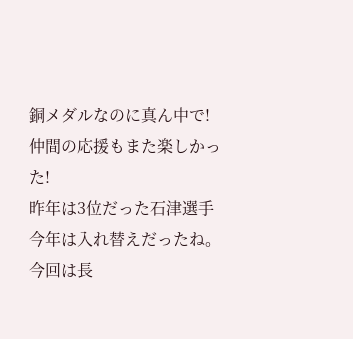銅メダルなのに真ん中で!
仲間の応援もまた楽しかった!
昨年は3位だった石津選手
今年は入れ替えだったね。今回は長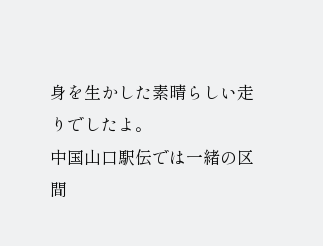身を生かした素晴らしい走りでしたよ。
中国山口駅伝では一緒の区間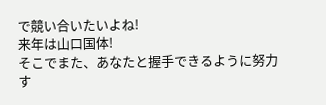で競い合いたいよね!
来年は山口国体!
そこでまた、あなたと握手できるように努力す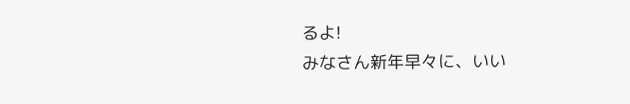るよ!
みなさん新年早々に、いい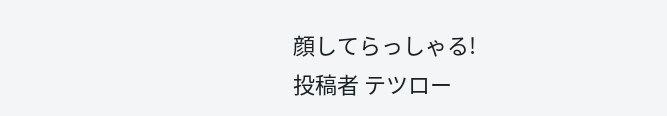顔してらっしゃる!
投稿者 テツロー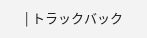| トラックバック